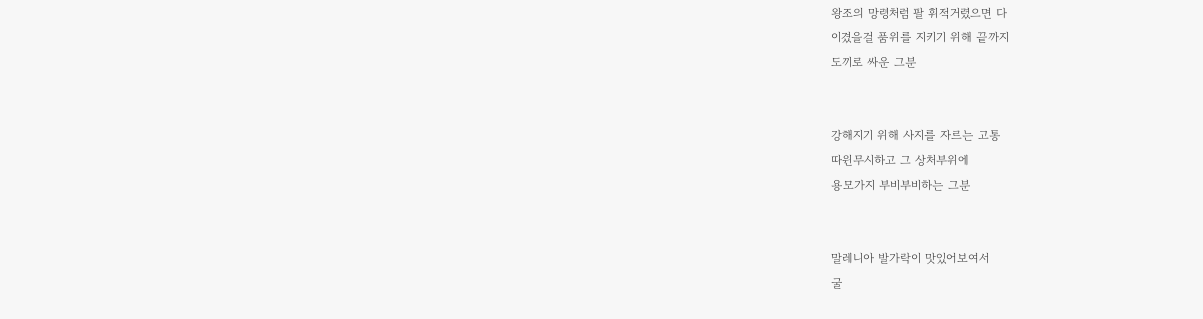왕조의 망령처럼 팔 휘적거렸으면 다
이겼을걸 품위를 지키기 위해 끝까지
도끼로 싸운 그분


강해지기 위해 사지를 자르는 고통
따윈무시하고 그 상처부위에
용모가지 부비부비하는 그분


말레니아 발가락이 맛있어보여서
굴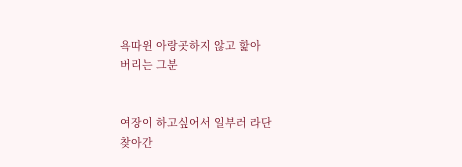욕따윈 아랑곳하지 않고 핥아
버리는 그분


여장이 하고싶어서 일부러 라단
찾아간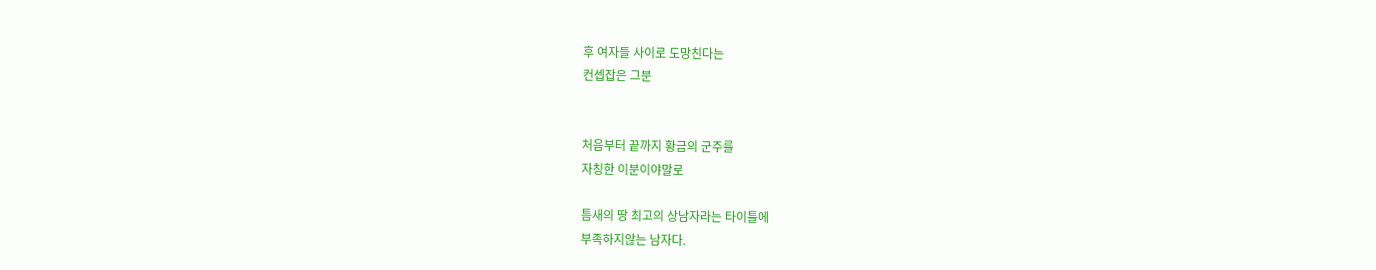후 여자들 사이로 도망친다는
컨셉잡은 그분


처음부터 끝까지 황금의 군주를
자칭한 이분이야말로

틈새의 땅 최고의 상남자라는 타이틀에
부족하지않는 남자다.